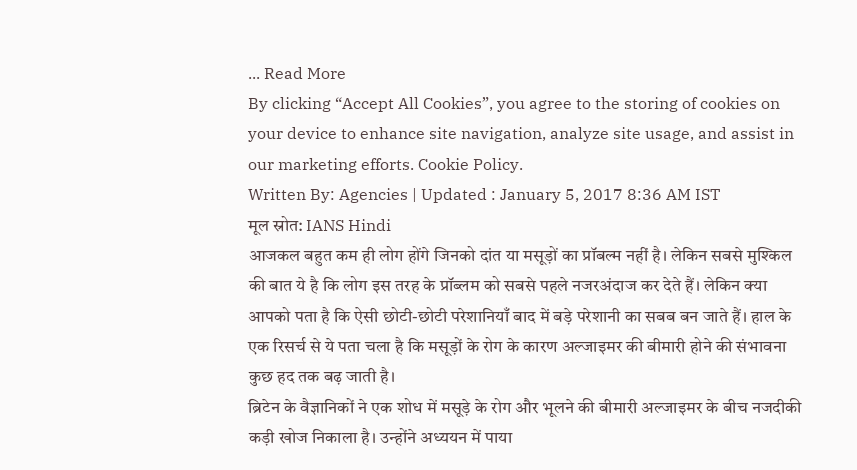... Read More
By clicking “Accept All Cookies”, you agree to the storing of cookies on your device to enhance site navigation, analyze site usage, and assist in our marketing efforts. Cookie Policy.
Written By: Agencies | Updated : January 5, 2017 8:36 AM IST
मूल स्रोत: IANS Hindi
आजकल बहुत कम ही लोग होंगे जिनको दांत या मसूड़ों का प्रॉबल्म नहीं है। लेकिन सबसे मुश्किल की बात ये है कि लोग इस तरह के प्रॉब्लम को सबसे पहले नजरअंदाज कर देते हैं। लेकिन क्या आपको पता है कि ऐसी छोटी-छोटी परेशानियाँ बाद में बड़े परेशानी का सबब बन जाते हैं। हाल के एक रिसर्च से ये पता चला है कि मसूड़ों के रोग के कारण अल्जाइमर की बीमारी होने की संभावना कुछ हद तक बढ़ जाती है।
ब्रिटेन के वैज्ञानिकों ने एक शोध में मसूड़े के रोग और भूलने की बीमारी अल्जाइमर के बीच नजदीकी कड़ी खोज निकाला है। उन्होंने अध्ययन में पाया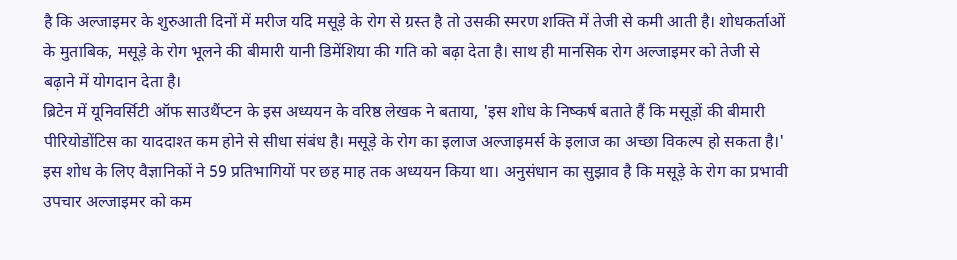है कि अल्जाइमर के शुरुआती दिनों में मरीज यदि मसूड़े के रोग से ग्रस्त है तो उसकी स्मरण शक्ति में तेजी से कमी आती है। शोधकर्ताओं के मुताबिक, मसूड़े के रोग भूलने की बीमारी यानी डिमेंशिया की गति को बढ़ा देता है। साथ ही मानसिक रोग अल्जाइमर को तेजी से बढ़ाने में योगदान देता है।
ब्रिटेन में यूनिवर्सिटी ऑफ साउथैंप्टन के इस अध्ययन के वरिष्ठ लेखक ने बताया, 'इस शोध के निष्कर्ष बताते हैं कि मसूड़ों की बीमारी पीरियोडोंटिस का याददाश्त कम होने से सीधा संबंध है। मसूड़े के रोग का इलाज अल्जाइमर्स के इलाज का अच्छा विकल्प हो सकता है।' इस शोध के लिए वैज्ञानिकों ने 59 प्रतिभागियों पर छह माह तक अध्ययन किया था। अनुसंधान का सुझाव है कि मसूड़े के रोग का प्रभावी उपचार अल्जाइमर को कम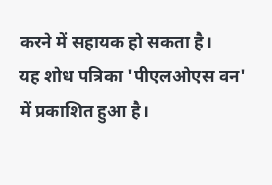करने में सहायक हो सकता है।
यह शोध पत्रिका 'पीएलओएस वन' में प्रकाशित हुआ है।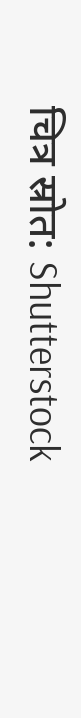चित्र स्रोत: Shutterstock